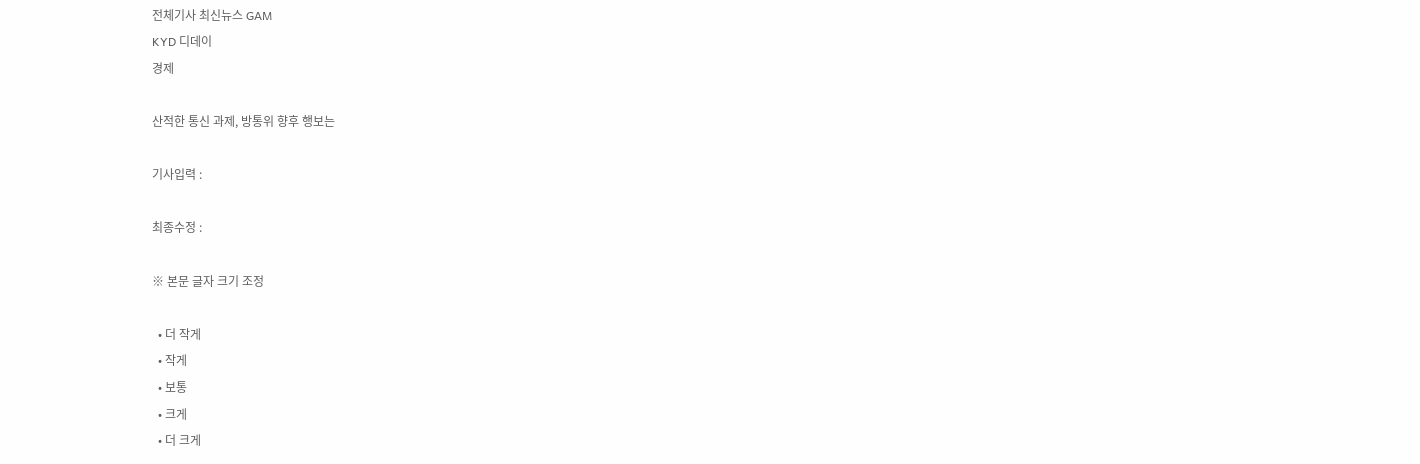전체기사 최신뉴스 GAM
KYD 디데이
경제

산적한 통신 과제, 방통위 향후 행보는

기사입력 :

최종수정 :

※ 본문 글자 크기 조정

  • 더 작게
  • 작게
  • 보통
  • 크게
  • 더 크게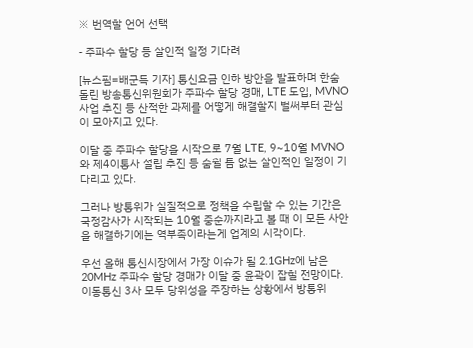※ 번역할 언어 선택

- 주파수 할당 등 살인적 일정 기다려

[뉴스핌=배군득 기자] 통신요금 인하 방안을 발표하며 한숨 돌린 방송통신위원회가 주파수 할당 경매, LTE 도입, MVNO 사업 추진 등 산적한 과제를 어떻게 해결할지 벌써부터 관심이 모아지고 있다.

이달 중 주파수 할당을 시작으로 7월 LTE, 9~10월 MVNO와 제4이통사 설립 추진 등 숨쉴 틈 없는 살인적인 일정이 기다리고 있다.

그러나 방통위가 실질적으로 정책을 수립할 수 있는 기간은 국정감사가 시작되는 10월 중순까지라고 볼 때 이 모든 사안을 해결하기에는 역부족이라는게 업계의 시각이다.

우선 올해 통신시장에서 가장 이슈가 될 2.1GHz에 남은 20MHz 주파수 할당 경매가 이달 중 윤곽이 잡힐 전망이다. 이동통신 3사 모두 당위성을 주장하는 상황에서 방통위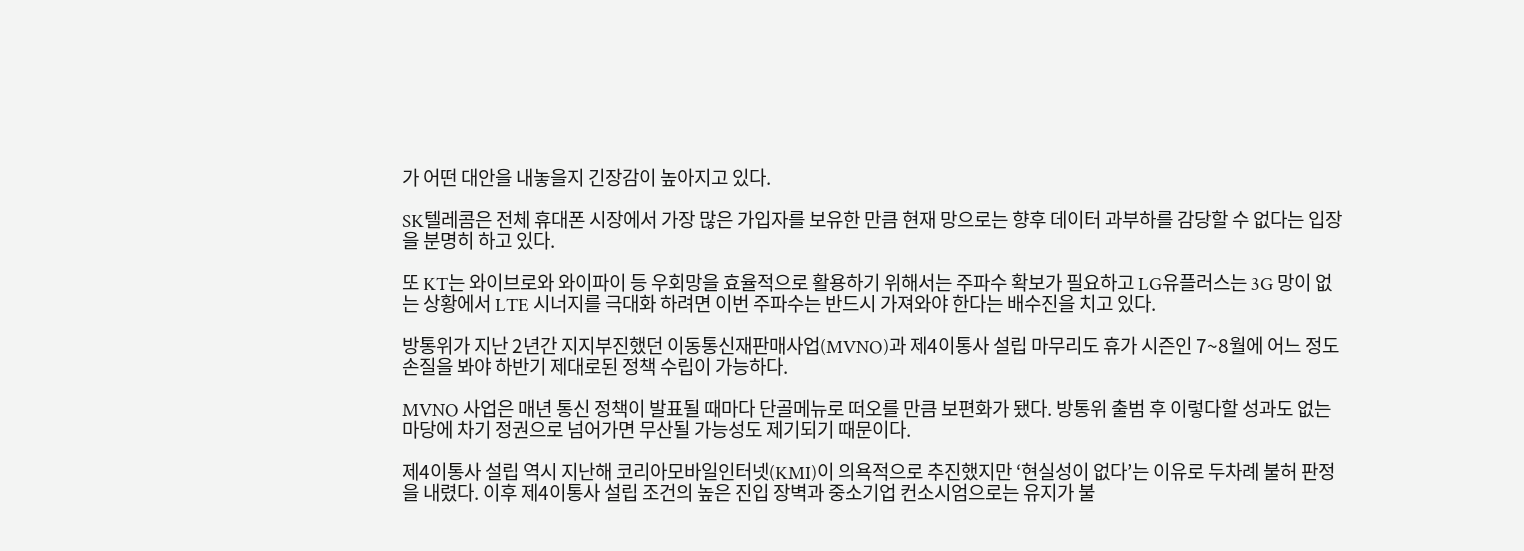가 어떤 대안을 내놓을지 긴장감이 높아지고 있다.

SK텔레콤은 전체 휴대폰 시장에서 가장 많은 가입자를 보유한 만큼 현재 망으로는 향후 데이터 과부하를 감당할 수 없다는 입장을 분명히 하고 있다.

또 KT는 와이브로와 와이파이 등 우회망을 효율적으로 활용하기 위해서는 주파수 확보가 필요하고 LG유플러스는 3G 망이 없는 상황에서 LTE 시너지를 극대화 하려면 이번 주파수는 반드시 가져와야 한다는 배수진을 치고 있다.

방통위가 지난 2년간 지지부진했던 이동통신재판매사업(MVNO)과 제4이통사 설립 마무리도 휴가 시즌인 7~8월에 어느 정도 손질을 봐야 하반기 제대로된 정책 수립이 가능하다.

MVNO 사업은 매년 통신 정책이 발표될 때마다 단골메뉴로 떠오를 만큼 보편화가 됐다. 방통위 출범 후 이렇다할 성과도 없는 마당에 차기 정권으로 넘어가면 무산될 가능성도 제기되기 때문이다.

제4이통사 설립 역시 지난해 코리아모바일인터넷(KMI)이 의욕적으로 추진했지만 ‘현실성이 없다’는 이유로 두차례 불허 판정을 내렸다. 이후 제4이통사 설립 조건의 높은 진입 장벽과 중소기업 컨소시엄으로는 유지가 불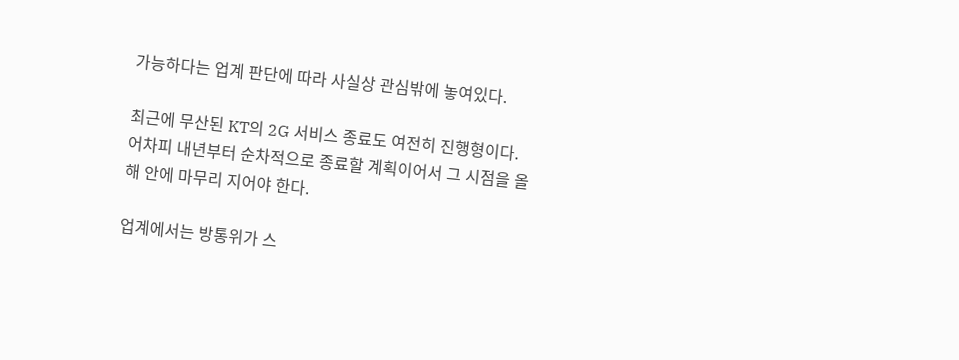가능하다는 업계 판단에 따라 사실상 관심밖에 놓여있다.

최근에 무산된 KT의 2G 서비스 종료도 여전히 진행형이다. 어차피 내년부터 순차적으로 종료할 계획이어서 그 시점을 올해 안에 마무리 지어야 한다.

업계에서는 방통위가 스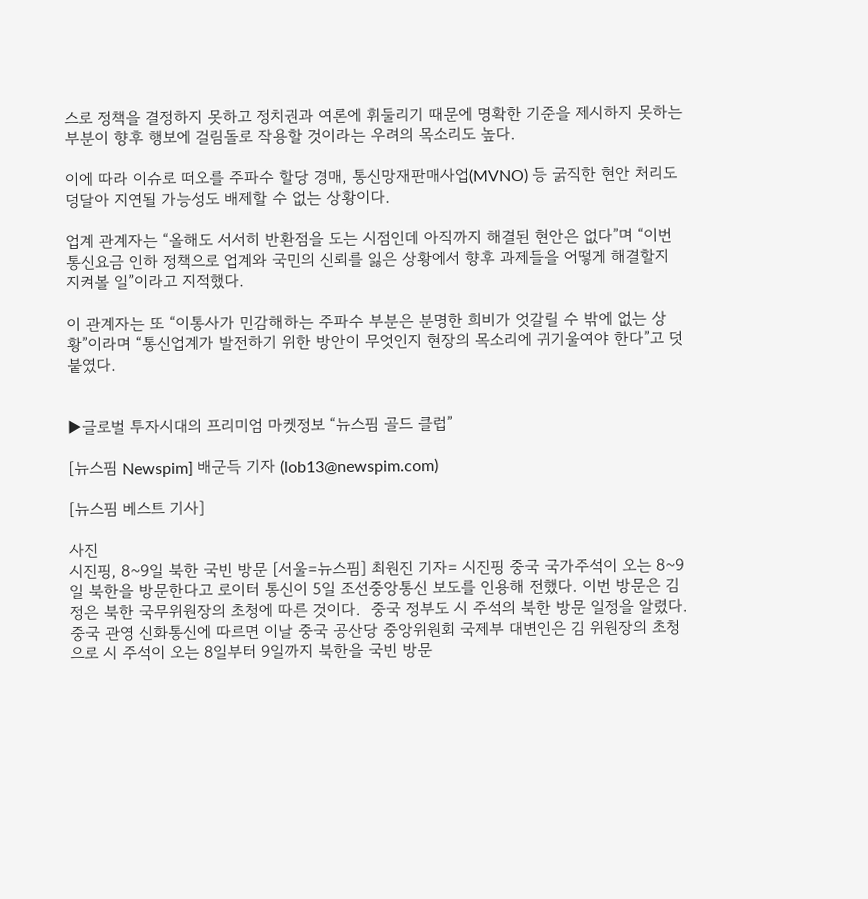스로 정책을 결정하지 못하고 정치권과 여론에 휘둘리기 때문에 명확한 기준을 제시하지 못하는 부분이 향후 행보에 걸림돌로 작용할 것이라는 우려의 목소리도 높다.

이에 따라 이슈로 떠오를 주파수 할당 경매, 통신망재판매사업(MVNO) 등 굵직한 현안 처리도 덩달아 지연될 가능성도 배제할 수 없는 상황이다.

업계 관계자는 “올해도 서서히 반환점을 도는 시점인데 아직까지 해결된 현안은 없다”며 “이번 통신요금 인하 정책으로 업계와 국민의 신뢰를 잃은 상황에서 향후 과제들을 어떻게 해결할지 지켜볼 일”이라고 지적했다.

이 관계자는 또 “이통사가 민감해하는 주파수 부분은 분명한 희비가 엇갈릴 수 밖에 없는 상황”이라며 “통신업계가 발전하기 위한 방안이 무엇인지 현장의 목소리에 귀기울여야 한다”고 덧붙였다.


▶글로벌 투자시대의 프리미엄 마켓정보 “뉴스핌 골드 클럽”

[뉴스핌 Newspim] 배군득 기자 (lob13@newspim.com)

[뉴스핌 베스트 기사]

사진
시진핑, 8~9일 북한 국빈 방문 [서울=뉴스핌] 최원진 기자= 시진핑 중국 국가주석이 오는 8~9일 북한을 방문한다고 로이터 통신이 5일 조선중앙통신 보도를 인용해 전했다. 이번 방문은 김정은 북한 국무위원장의 초청에 따른 것이다.  중국 정부도 시 주석의 북한 방문 일정을 알렸다. 중국 관영 신화통신에 따르면 이날 중국 공산당 중앙위원회 국제부 대변인은 김 위원장의 초청으로 시 주석이 오는 8일부터 9일까지 북한을 국빈 방문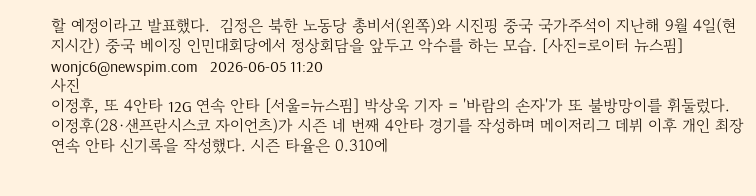할 예정이라고 발표했다.  김정은 북한 노동당 총비서(왼쪽)와 시진핑 중국 국가주석이 지난해 9월 4일(현지시간) 중국 베이징 인민대회당에서 정상회담을 앞두고 악수를 하는 모습. [사진=로이터 뉴스핌] wonjc6@newspim.com   2026-06-05 11:20
사진
이정후, 또 4안타 12G 연속 안타 [서울=뉴스핌] 박상욱 기자 = '바람의 손자'가 또 불방망이를 휘둘렀다. 이정후(28·샌프란시스코 자이언츠)가 시즌 네 번째 4안타 경기를 작성하며 메이저리그 데뷔 이후 개인 최장 연속 안타 신기록을 작성했다. 시즌 타율은 0.310에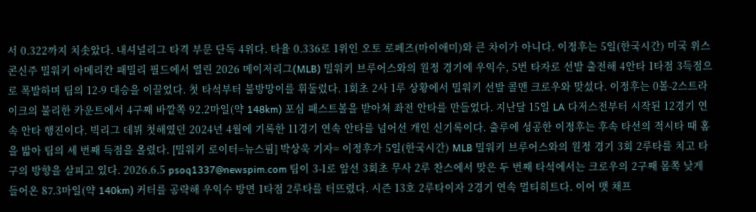서 0.322까지 치솟았다. 내셔널리그 타격 부문 단독 4위다. 타율 0.336로 1위인 오토 로페즈(마이애미)와 큰 차이가 아니다. 이정후는 5일(한국시간) 미국 위스콘신주 밀워키 아메리칸 패밀리 필드에서 열린 2026 메이저리그(MLB) 밀워키 브루어스와의 원정 경기에 우익수, 5번 타자로 선발 출전해 4안타 1타점 3득점으로 폭발하며 팀의 12-9 대승을 이끌었다. 첫 타석부터 불방망이를 휘둘렀다. 1회초 2사 1루 상황에서 밀워키 선발 콜맨 크로우와 맞섰다. 이정후는 0볼-2스트라이크의 불리한 카운트에서 4구째 바깥쪽 92.2마일(약 148km) 포심 패스트볼을 받아쳐 좌전 안타를 만들었다. 지난달 15일 LA 다저스전부터 시작된 12경기 연속 안타 행진이다. 빅리그 데뷔 첫해였던 2024년 4월에 기록한 11경기 연속 안타를 넘어선 개인 신기록이다. 출루에 성공한 이정후는 후속 타선의 적시타 때 홈을 밟아 팀의 세 번째 득점을 올렸다. [밀워키 로이터=뉴스핌] 박상욱 기자= 이정후가 5일(한국시간) MLB 밀워키 브루어스와의 원정 경기 3회 2루타를 치고 타구의 방향을 살피고 있다. 2026.6.5 psoq1337@newspim.com 팀이 3-1로 앞선 3회초 무사 2루 찬스에서 맞은 두 번째 타석에서는 크로우의 2구째 몸쪽 낮게 들어온 87.3마일(약 140km) 커터를 공략해 우익수 방면 1타점 2루타를 터뜨렸다. 시즌 13호 2루타이자 2경기 연속 멀티히트다. 이어 맷 채프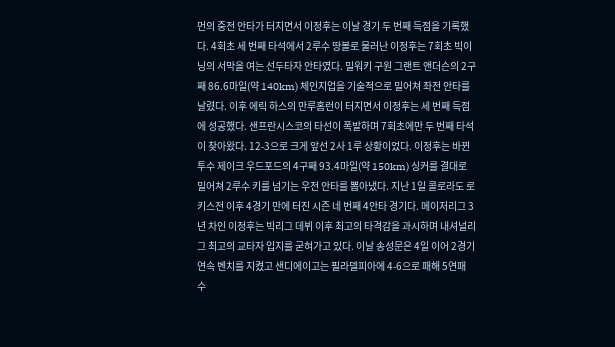먼의 중전 안타가 터지면서 이정후는 이날 경기 두 번째 득점을 기록했다. 4회초 세 번째 타석에서 2루수 땅볼로 물러난 이정후는 7회초 빅이닝의 서막을 여는 선두타자 안타였다. 밀워키 구원 그랜트 앤더슨의 2구째 86.6마일(약 140km) 체인지업을 기술적으로 밀어쳐 좌전 안타를 날렸다. 이후 에릭 하스의 만루홈런이 터지면서 이정후는 세 번째 득점에 성공했다. 샌프란시스코의 타선이 폭발하며 7회초에만 두 번째 타석이 찾아왔다. 12-3으로 크게 앞선 2사 1루 상황이었다. 이정후는 바뀐 투수 제이크 우드포드의 4구째 93.4마일(약 150km) 싱커를 결대로 밀어쳐 2루수 키를 넘기는 우전 안타를 뽑아냈다. 지난 1일 콜로라도 로키스전 이후 4경기 만에 터진 시즌 네 번째 4안타 경기다. 메이저리그 3년 차인 이정후는 빅리그 데뷔 이후 최고의 타격감을 과시하며 내셔널리그 최고의 교타자 입지를 굳혀가고 있다. 이날 송성문은 4일 이어 2경기 연속 벤치를 지켰고 샌디에이고는 필라델피아에 4-6으로 패해 5연패 수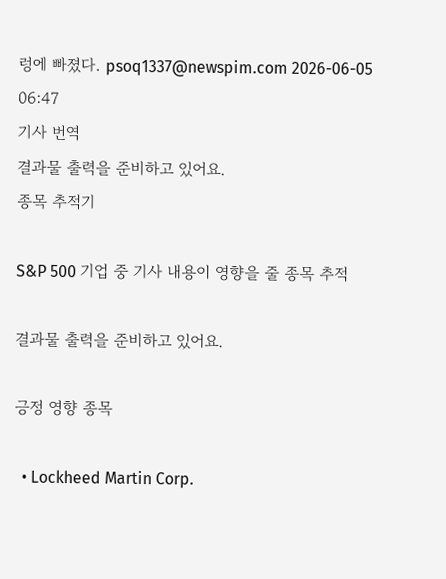렁에 빠졌다. psoq1337@newspim.com 2026-06-05 06:47
기사 번역
결과물 출력을 준비하고 있어요.
종목 추적기

S&P 500 기업 중 기사 내용이 영향을 줄 종목 추적

결과물 출력을 준비하고 있어요.

긍정 영향 종목

  • Lockheed Martin Corp.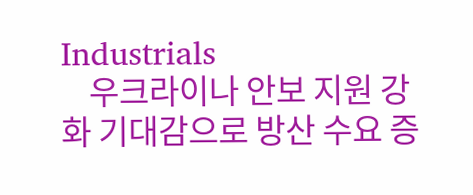Industrials
    우크라이나 안보 지원 강화 기대감으로 방산 수요 증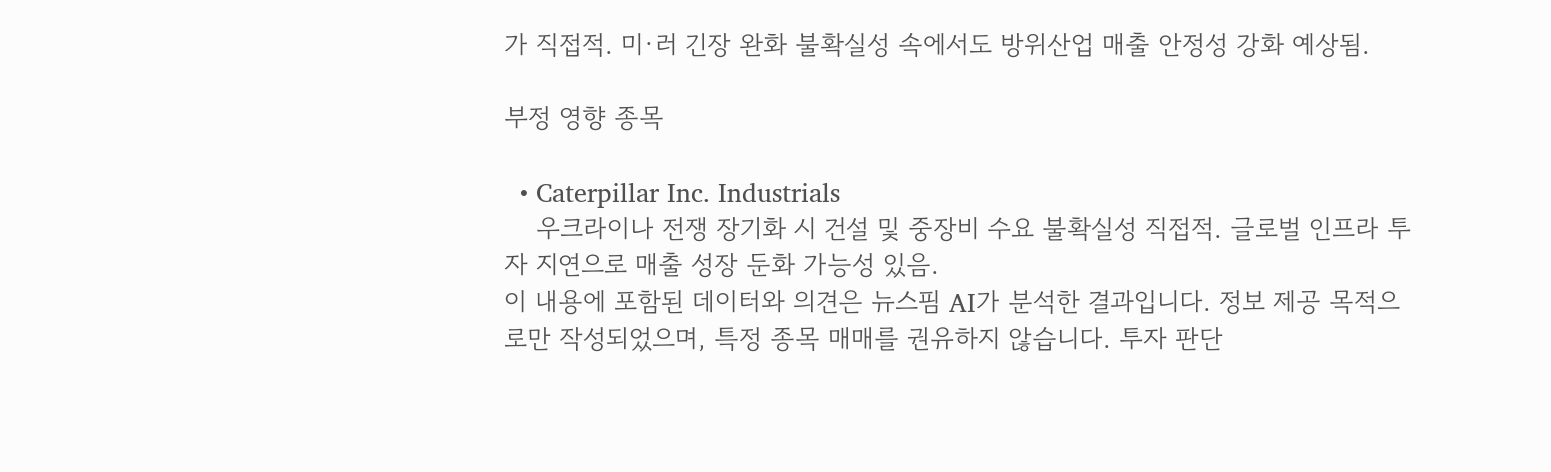가 직접적. 미·러 긴장 완화 불확실성 속에서도 방위산업 매출 안정성 강화 예상됨.

부정 영향 종목

  • Caterpillar Inc. Industrials
    우크라이나 전쟁 장기화 시 건설 및 중장비 수요 불확실성 직접적. 글로벌 인프라 투자 지연으로 매출 성장 둔화 가능성 있음.
이 내용에 포함된 데이터와 의견은 뉴스핌 AI가 분석한 결과입니다. 정보 제공 목적으로만 작성되었으며, 특정 종목 매매를 권유하지 않습니다. 투자 판단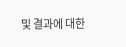및 결과에 대한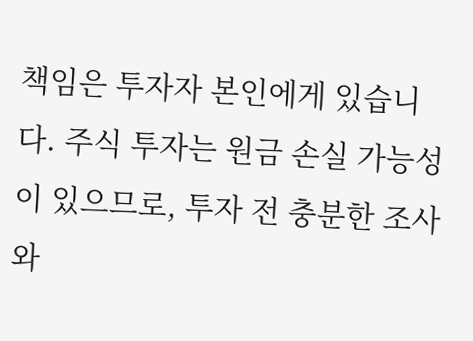책임은 투자자 본인에게 있습니다. 주식 투자는 원금 손실 가능성이 있으므로, 투자 전 충분한 조사와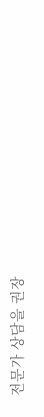전문가 상담을 권장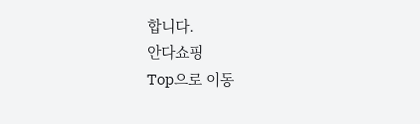합니다.
안다쇼핑
Top으로 이동